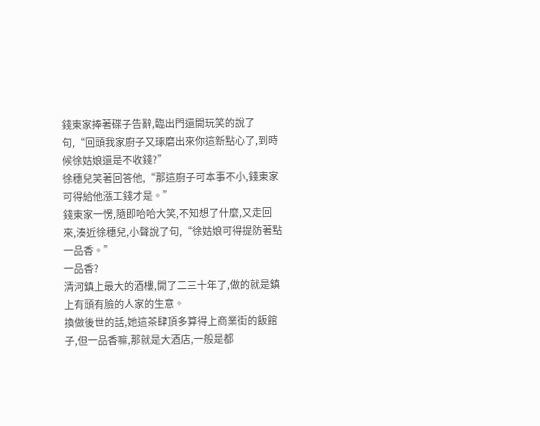錢東家捧著碟子告辭,臨出門還開玩笑的說了句,“回頭我家廚子又琢磨出來你這新點心了,到時候徐姑娘還是不收錢?”
徐穗兒笑著回答他,“那這廚子可本事不小,錢東家可得給他漲工錢才是。”
錢東家一愣,隨即哈哈大笑,不知想了什麼,又走回來,湊近徐穗兒,小聲說了句,“徐姑娘可得提防著點一品香。”
一品香?
清河鎮上最大的酒樓,開了二三十年了,做的就是鎮上有頭有臉的人家的生意。
換做後世的話,她這茶肆頂多算得上商業街的飯館子,但一品香嘛,那就是大酒店,一般是都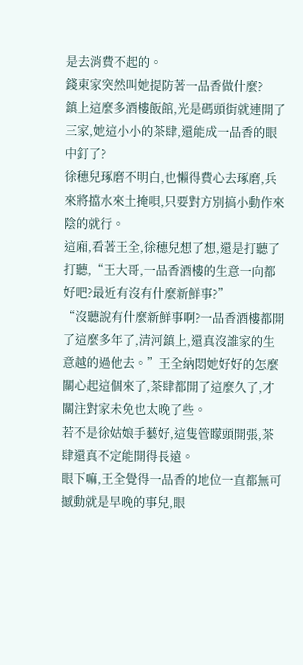是去消費不起的。
錢東家突然叫她提防著一品香做什麼?
鎮上這麼多酒樓飯館,光是碼頭街就連開了三家,她這小小的茶肆,還能成一品香的眼中釘了?
徐穗兒琢磨不明白,也懶得費心去琢磨,兵來將擋水來土掩唄,只要對方別搞小動作來陰的就行。
這廂,看著王全,徐穗兒想了想,還是打聽了打聽,“王大哥,一品香酒樓的生意一向都好吧?最近有沒有什麼新鮮事?”
“沒聽說有什麼新鮮事啊?一品香酒樓都開了這麼多年了,清河鎮上,還真沒誰家的生意越的過他去。”王全納悶她好好的怎麼關心起這個來了,茶肆都開了這麼久了,才關注對家未免也太晚了些。
若不是徐姑娘手藝好,這隻管矇頭開張,茶肆還真不定能開得長遠。
眼下嘛,王全覺得一品香的地位一直都無可撼動就是早晚的事兒,眼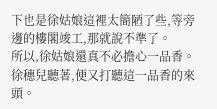下也是徐姑娘這裡太簡陋了些,等旁邊的樓閣竣工,那就說不準了。
所以,徐姑娘還真不必擔心一品香。
徐穗兒聽著,便又打聽這一品香的來頭。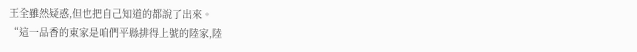王全雖然疑惑,但也把自己知道的都說了出來。
“這一品香的東家是咱們平縣排得上號的陸家,陸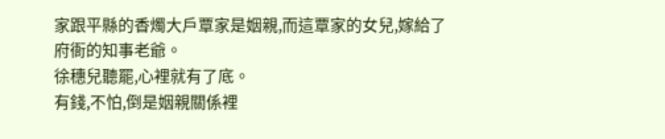家跟平縣的香燭大戶覃家是姻親,而這覃家的女兒,嫁給了府衙的知事老爺。
徐穗兒聽罷,心裡就有了底。
有錢,不怕,倒是姻親關係裡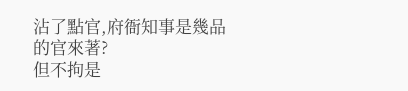沾了點官,府衙知事是幾品的官來著?
但不拘是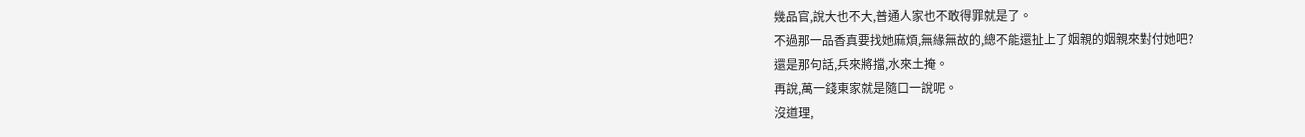幾品官,說大也不大,普通人家也不敢得罪就是了。
不過那一品香真要找她麻煩,無緣無故的,總不能還扯上了姻親的姻親來對付她吧?
還是那句話,兵來將擋,水來土掩。
再說,萬一錢東家就是隨口一說呢。
沒道理,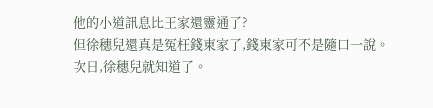他的小道訊息比王家還靈通了?
但徐穗兒還真是冤枉錢東家了,錢東家可不是隨口一說。
次日,徐穗兒就知道了。